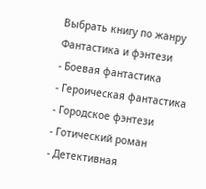Выбрать книгу по жанру
Фантастика и фэнтези
- Боевая фантастика
- Героическая фантастика
- Городское фэнтези
- Готический роман
- Детективная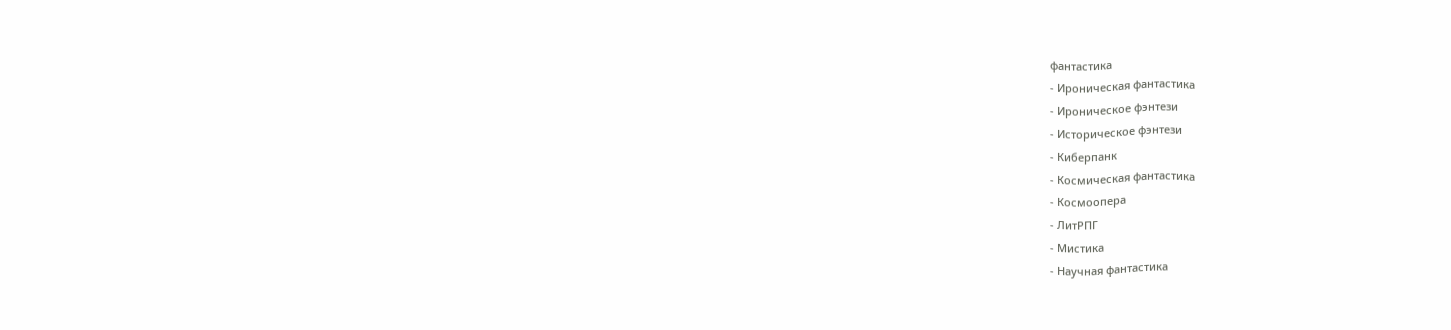фантастика
- Ироническая фантастика
- Ироническое фэнтези
- Историческое фэнтези
- Киберпанк
- Космическая фантастика
- Космоопера
- ЛитРПГ
- Мистика
- Научная фантастика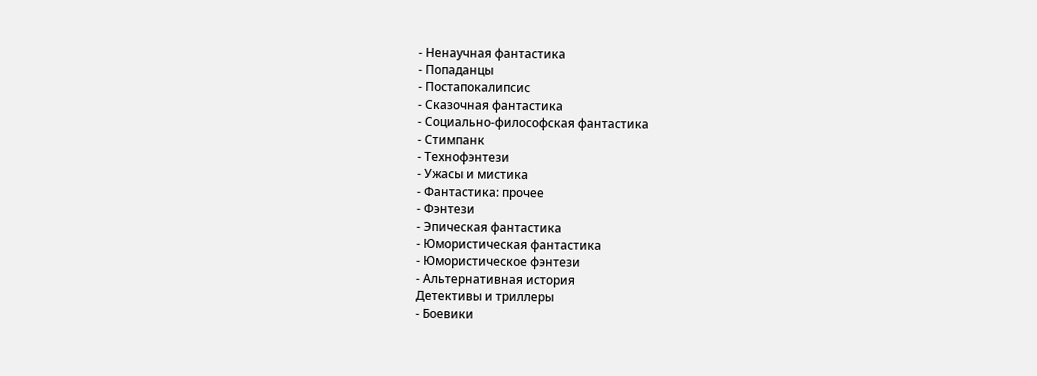- Ненаучная фантастика
- Попаданцы
- Постапокалипсис
- Сказочная фантастика
- Социально-философская фантастика
- Стимпанк
- Технофэнтези
- Ужасы и мистика
- Фантастика: прочее
- Фэнтези
- Эпическая фантастика
- Юмористическая фантастика
- Юмористическое фэнтези
- Альтернативная история
Детективы и триллеры
- Боевики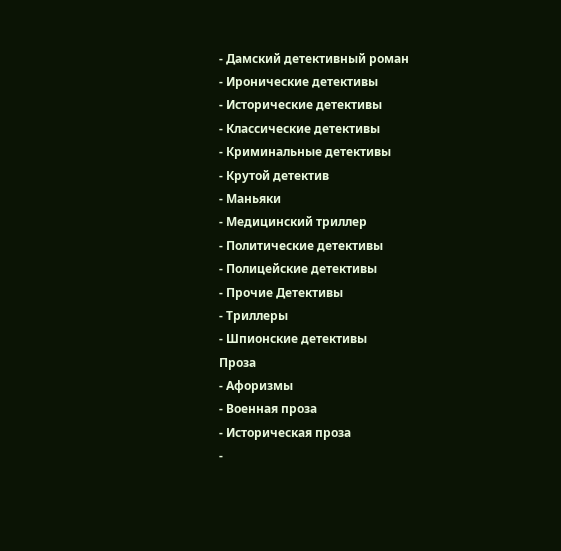- Дамский детективный роман
- Иронические детективы
- Исторические детективы
- Классические детективы
- Криминальные детективы
- Крутой детектив
- Маньяки
- Медицинский триллер
- Политические детективы
- Полицейские детективы
- Прочие Детективы
- Триллеры
- Шпионские детективы
Проза
- Афоризмы
- Военная проза
- Историческая проза
-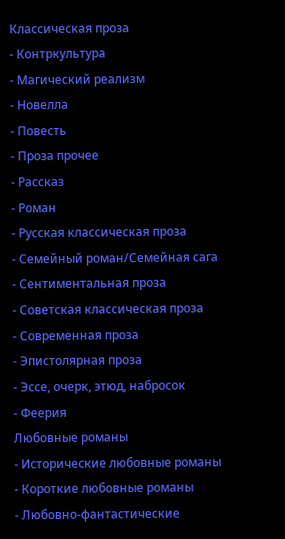Классическая проза
- Контркультура
- Магический реализм
- Новелла
- Повесть
- Проза прочее
- Рассказ
- Роман
- Русская классическая проза
- Семейный роман/Семейная сага
- Сентиментальная проза
- Советская классическая проза
- Современная проза
- Эпистолярная проза
- Эссе, очерк, этюд, набросок
- Феерия
Любовные романы
- Исторические любовные романы
- Короткие любовные романы
- Любовно-фантастические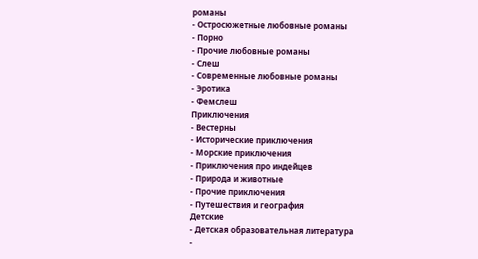романы
- Остросюжетные любовные романы
- Порно
- Прочие любовные романы
- Слеш
- Современные любовные романы
- Эротика
- Фемслеш
Приключения
- Вестерны
- Исторические приключения
- Морские приключения
- Приключения про индейцев
- Природа и животные
- Прочие приключения
- Путешествия и география
Детские
- Детская образовательная литература
-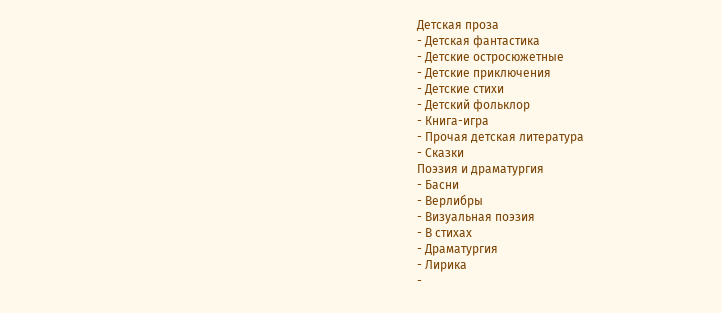Детская проза
- Детская фантастика
- Детские остросюжетные
- Детские приключения
- Детские стихи
- Детский фольклор
- Книга-игра
- Прочая детская литература
- Сказки
Поэзия и драматургия
- Басни
- Верлибры
- Визуальная поэзия
- В стихах
- Драматургия
- Лирика
-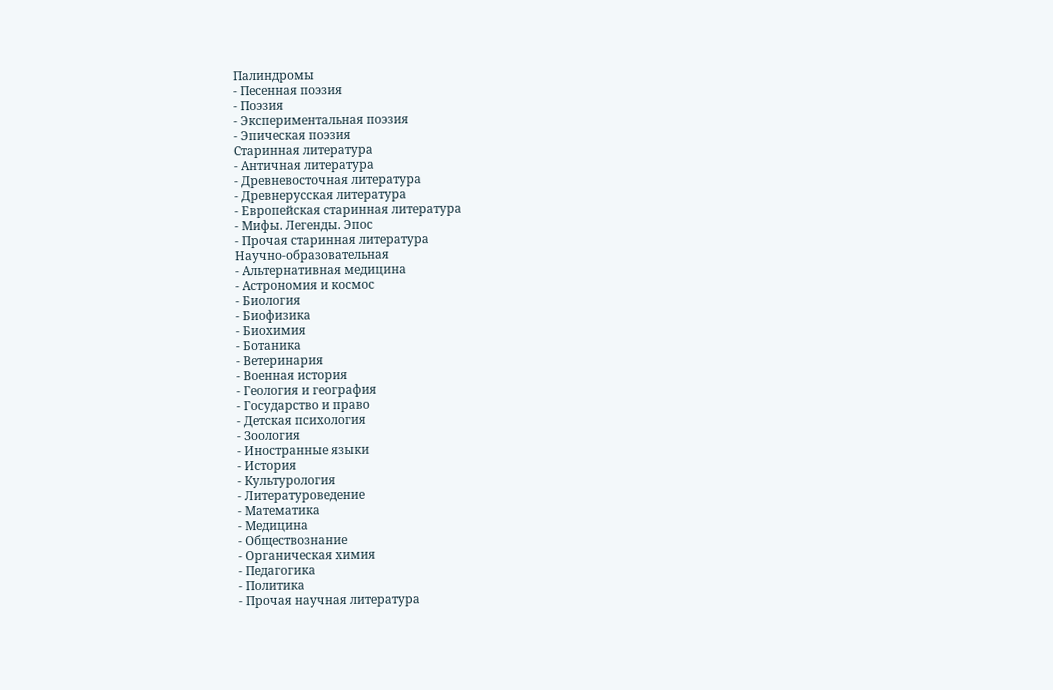Палиндромы
- Песенная поэзия
- Поэзия
- Экспериментальная поэзия
- Эпическая поэзия
Старинная литература
- Античная литература
- Древневосточная литература
- Древнерусская литература
- Европейская старинная литература
- Мифы. Легенды. Эпос
- Прочая старинная литература
Научно-образовательная
- Альтернативная медицина
- Астрономия и космос
- Биология
- Биофизика
- Биохимия
- Ботаника
- Ветеринария
- Военная история
- Геология и география
- Государство и право
- Детская психология
- Зоология
- Иностранные языки
- История
- Культурология
- Литературоведение
- Математика
- Медицина
- Обществознание
- Органическая химия
- Педагогика
- Политика
- Прочая научная литература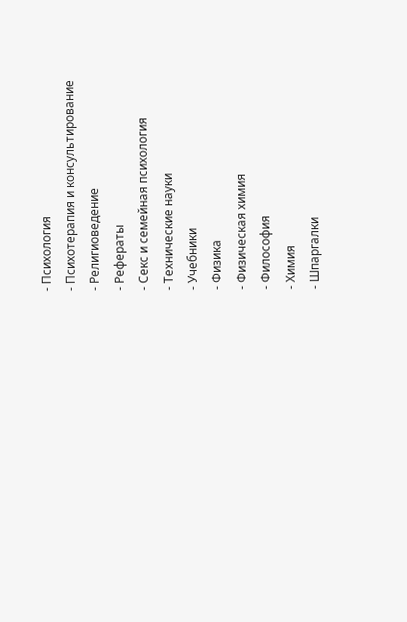- Психология
- Психотерапия и консультирование
- Религиоведение
- Рефераты
- Секс и семейная психология
- Технические науки
- Учебники
- Физика
- Физическая химия
- Философия
- Химия
- Шпаргалки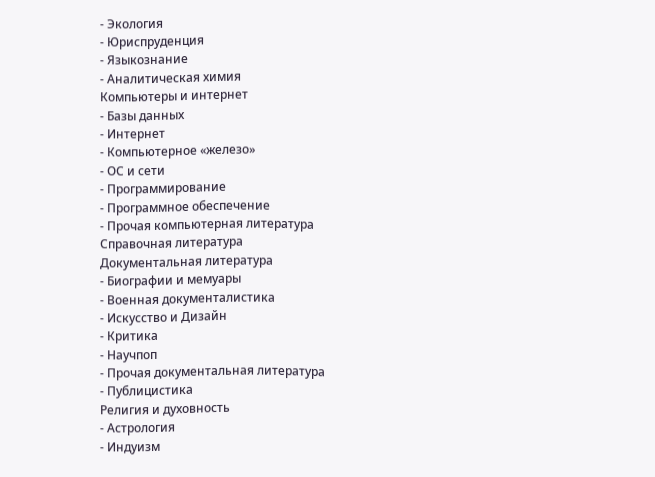- Экология
- Юриспруденция
- Языкознание
- Аналитическая химия
Компьютеры и интернет
- Базы данных
- Интернет
- Компьютерное «железо»
- ОС и сети
- Программирование
- Программное обеспечение
- Прочая компьютерная литература
Справочная литература
Документальная литература
- Биографии и мемуары
- Военная документалистика
- Искусство и Дизайн
- Критика
- Научпоп
- Прочая документальная литература
- Публицистика
Религия и духовность
- Астрология
- Индуизм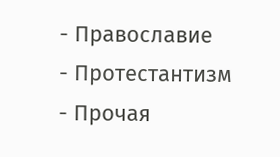- Православие
- Протестантизм
- Прочая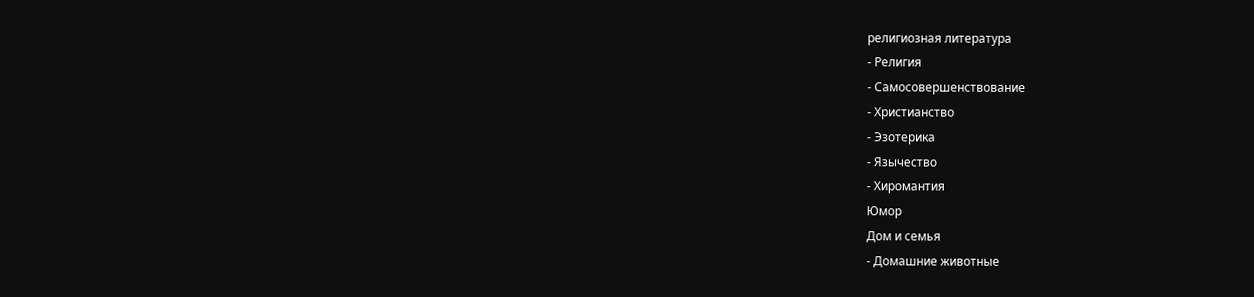религиозная литература
- Религия
- Самосовершенствование
- Христианство
- Эзотерика
- Язычество
- Хиромантия
Юмор
Дом и семья
- Домашние животные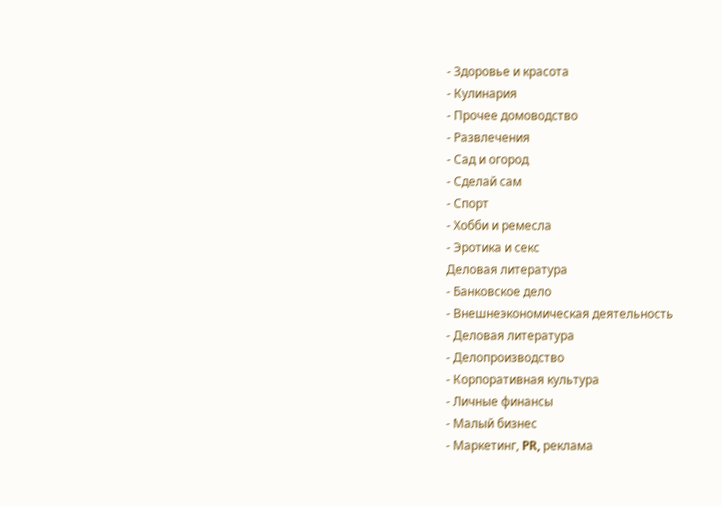- Здоровье и красота
- Кулинария
- Прочее домоводство
- Развлечения
- Сад и огород
- Сделай сам
- Спорт
- Хобби и ремесла
- Эротика и секс
Деловая литература
- Банковское дело
- Внешнеэкономическая деятельность
- Деловая литература
- Делопроизводство
- Корпоративная культура
- Личные финансы
- Малый бизнес
- Маркетинг, PR, реклама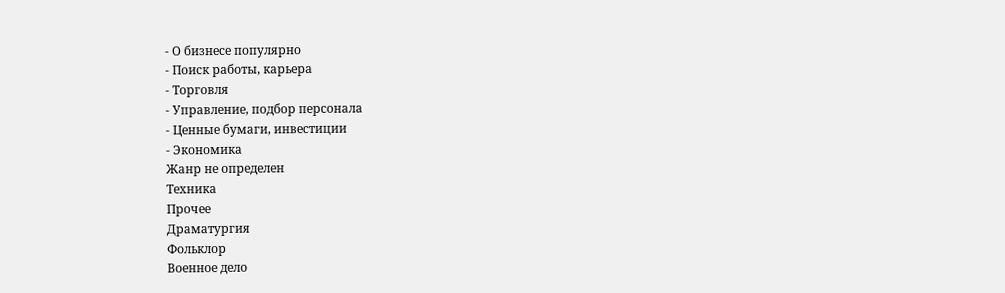- О бизнесе популярно
- Поиск работы, карьера
- Торговля
- Управление, подбор персонала
- Ценные бумаги, инвестиции
- Экономика
Жанр не определен
Техника
Прочее
Драматургия
Фольклор
Военное дело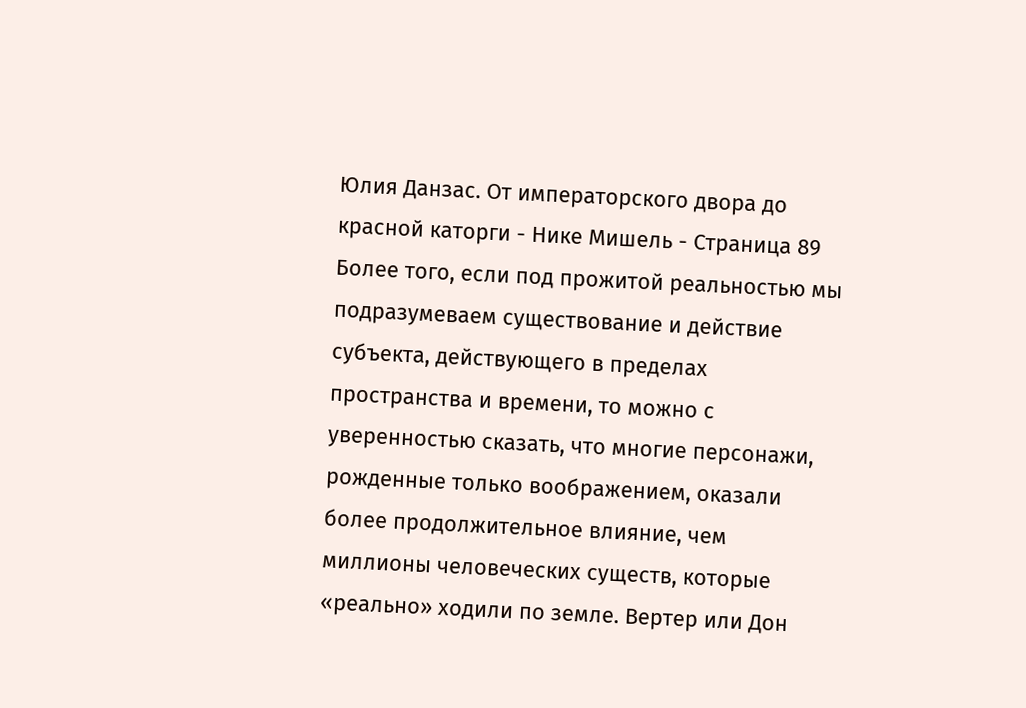Юлия Данзас. От императорского двора до красной каторги - Нике Мишель - Страница 89
Более того, если под прожитой реальностью мы подразумеваем существование и действие субъекта, действующего в пределах пространства и времени, то можно с уверенностью сказать, что многие персонажи, рожденные только воображением, оказали более продолжительное влияние, чем миллионы человеческих существ, которые «реально» ходили по земле. Вертер или Дон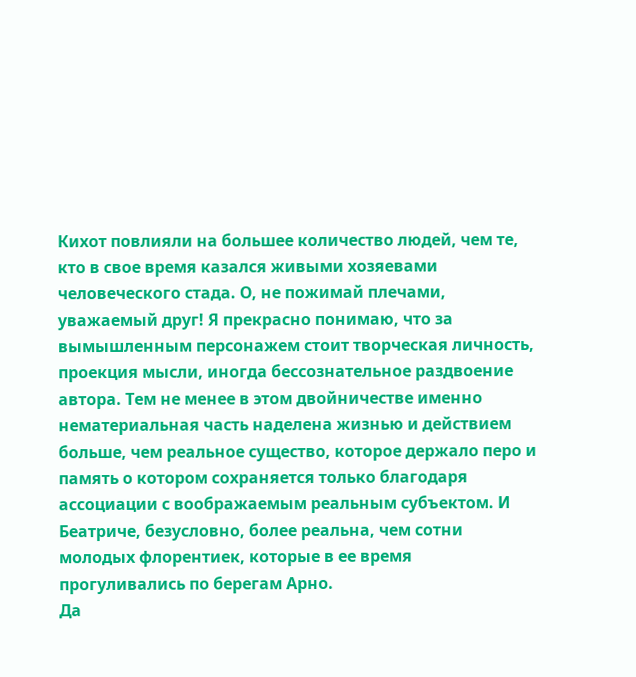Кихот повлияли на большее количество людей, чем те, кто в свое время казался живыми хозяевами человеческого стада. О, не пожимай плечами, уважаемый друг! Я прекрасно понимаю, что за вымышленным персонажем стоит творческая личность, проекция мысли, иногда бессознательное раздвоение автора. Тем не менее в этом двойничестве именно нематериальная часть наделена жизнью и действием больше, чем реальное существо, которое держало перо и память о котором сохраняется только благодаря ассоциации с воображаемым реальным субъектом. И Беатриче, безусловно, более реальна, чем сотни молодых флорентиек, которые в ее время прогуливались по берегам Арно.
Да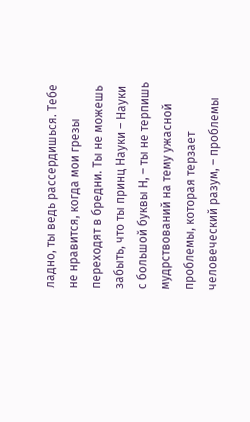ладно, ты ведь рассердишься. Тебе не нравится, когда мои грезы переходят в бредни. Ты не можешь забыть, что ты принц Науки – Науки с большой буквы Н, – ты не терпишь мудрствований на тему ужасной проблемы, которая терзает человеческий разум, – проблемы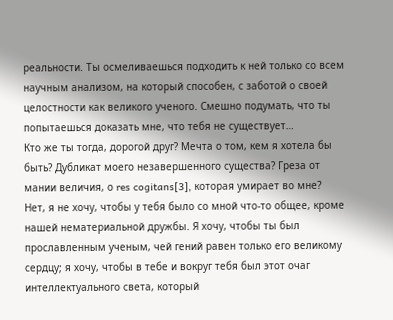реальности. Ты осмеливаешься подходить к ней только со всем научным анализом, на который способен, с заботой о своей целостности как великого ученого. Смешно подумать, что ты попытаешься доказать мне, что тебя не существует…
Кто же ты тогда, дорогой друг? Мечта о том, кем я хотела бы быть? Дубликат моего незавершенного существа? Греза от мании величия, о res cogitans[3], которая умирает во мне?
Нет, я не хочу, чтобы у тебя было со мной что-то общее, кроме нашей нематериальной дружбы. Я хочу, чтобы ты был прославленным ученым, чей гений равен только его великому сердцу; я хочу, чтобы в тебе и вокруг тебя был этот очаг интеллектуального света, который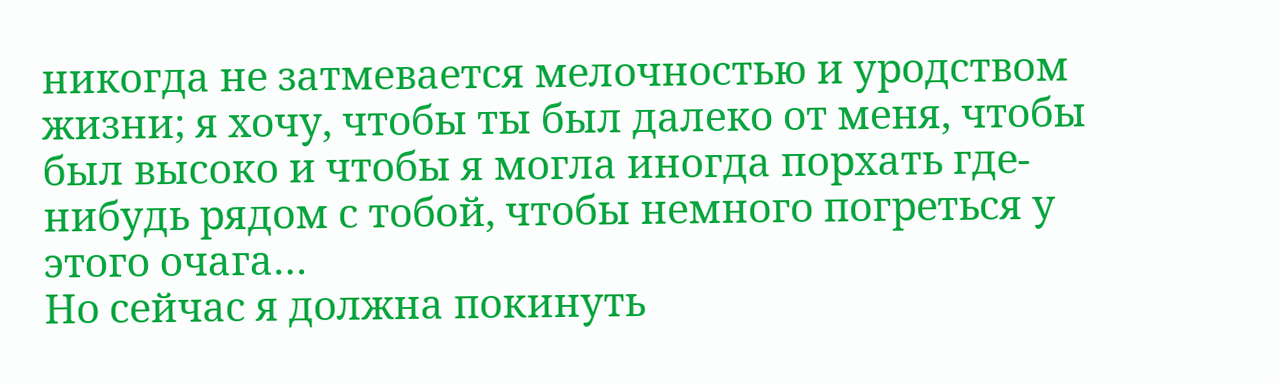никогда не затмевается мелочностью и уродством жизни; я хочу, чтобы ты был далеко от меня, чтобы был высоко и чтобы я могла иногда порхать где-нибудь рядом с тобой, чтобы немного погреться у этого очага…
Но сейчас я должна покинуть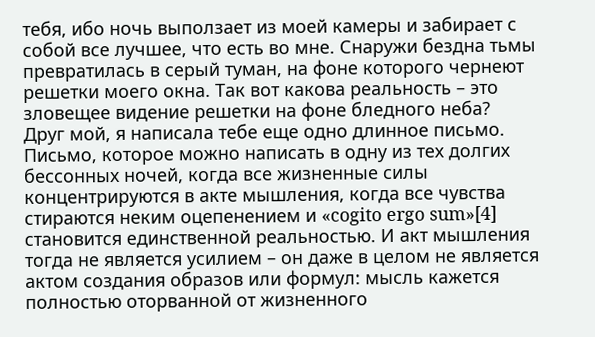тебя, ибо ночь выползает из моей камеры и забирает с собой все лучшее, что есть во мне. Снаружи бездна тьмы превратилась в серый туман, на фоне которого чернеют решетки моего окна. Так вот какова реальность – это зловещее видение решетки на фоне бледного неба?
Друг мой, я написала тебе еще одно длинное письмо. Письмо, которое можно написать в одну из тех долгих бессонных ночей, когда все жизненные силы концентрируются в акте мышления, когда все чувства стираются неким оцепенением и «cogito ergo sum»[4] становится единственной реальностью. И акт мышления тогда не является усилием – он даже в целом не является актом создания образов или формул: мысль кажется полностью оторванной от жизненного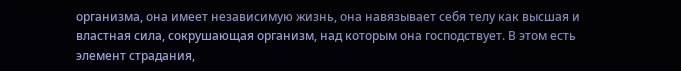организма, она имеет независимую жизнь, она навязывает себя телу как высшая и властная сила, сокрушающая организм, над которым она господствует. В этом есть элемент страдания,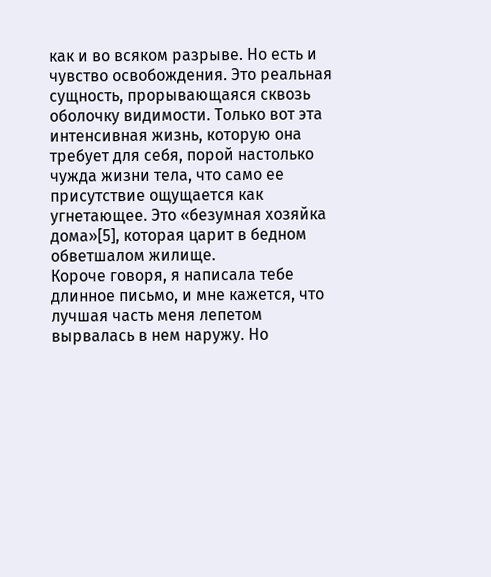как и во всяком разрыве. Но есть и чувство освобождения. Это реальная сущность, прорывающаяся сквозь оболочку видимости. Только вот эта интенсивная жизнь, которую она требует для себя, порой настолько чужда жизни тела, что само ее присутствие ощущается как угнетающее. Это «безумная хозяйка дома»[5], которая царит в бедном обветшалом жилище.
Короче говоря, я написала тебе длинное письмо, и мне кажется, что лучшая часть меня лепетом вырвалась в нем наружу. Но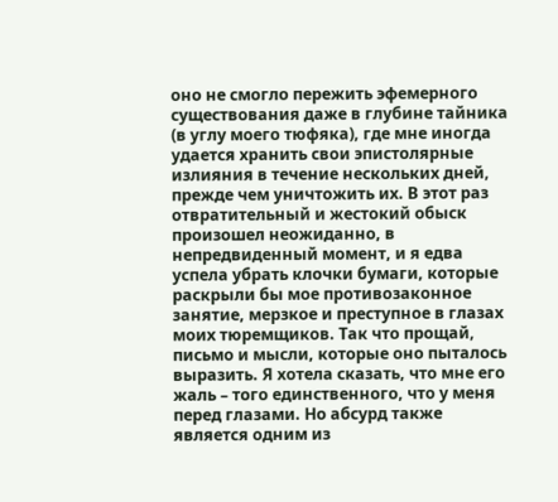оно не смогло пережить эфемерного существования даже в глубине тайника (в углу моего тюфяка), где мне иногда удается хранить свои эпистолярные излияния в течение нескольких дней, прежде чем уничтожить их. В этот раз отвратительный и жестокий обыск произошел неожиданно, в непредвиденный момент, и я едва успела убрать клочки бумаги, которые раскрыли бы мое противозаконное занятие, мерзкое и преступное в глазах моих тюремщиков. Так что прощай, письмо и мысли, которые оно пыталось выразить. Я хотела сказать, что мне его жаль – того единственного, что у меня перед глазами. Но абсурд также является одним из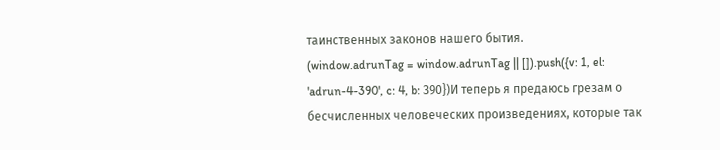таинственных законов нашего бытия.
(window.adrunTag = window.adrunTag || []).push({v: 1, el: 'adrun-4-390', c: 4, b: 390})И теперь я предаюсь грезам о бесчисленных человеческих произведениях, которые так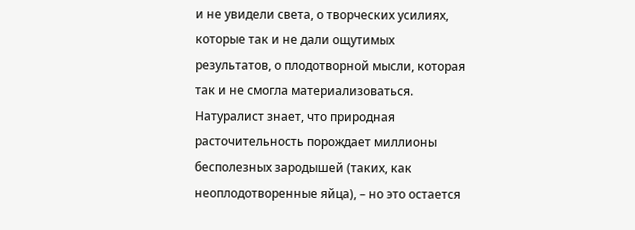и не увидели света, о творческих усилиях, которые так и не дали ощутимых результатов, о плодотворной мысли, которая так и не смогла материализоваться. Натуралист знает, что природная расточительность порождает миллионы бесполезных зародышей (таких, как неоплодотворенные яйца), – но это остается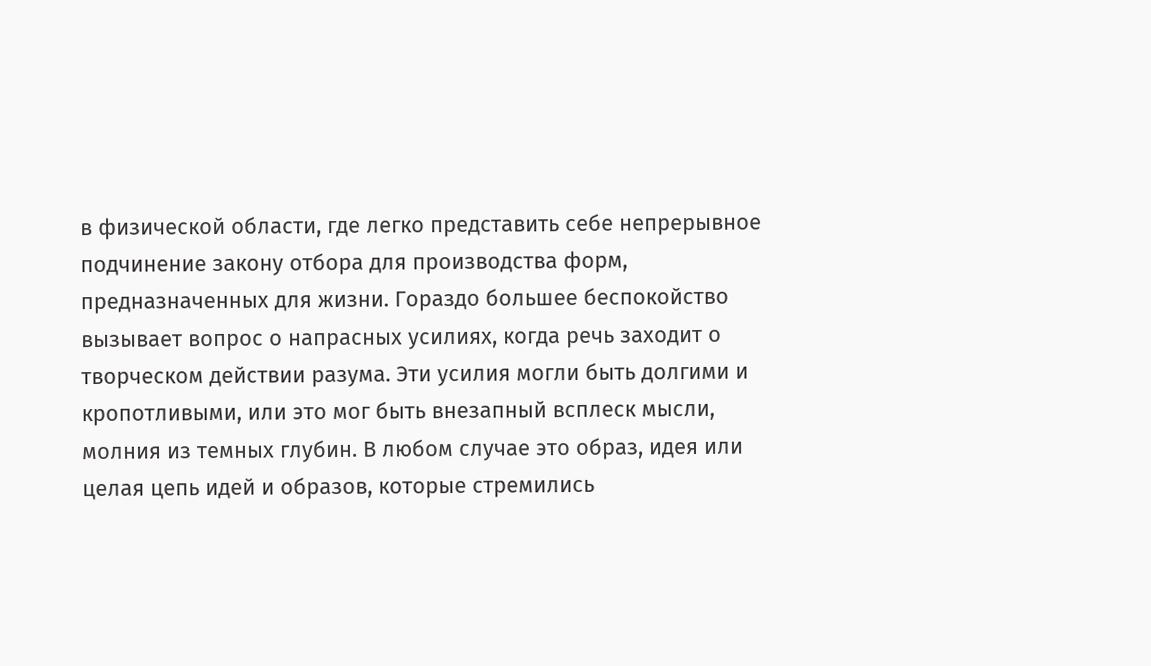в физической области, где легко представить себе непрерывное подчинение закону отбора для производства форм, предназначенных для жизни. Гораздо большее беспокойство вызывает вопрос о напрасных усилиях, когда речь заходит о творческом действии разума. Эти усилия могли быть долгими и кропотливыми, или это мог быть внезапный всплеск мысли, молния из темных глубин. В любом случае это образ, идея или целая цепь идей и образов, которые стремились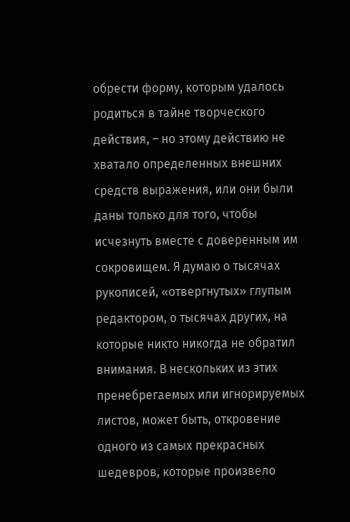обрести форму, которым удалось родиться в тайне творческого действия, – но этому действию не хватало определенных внешних средств выражения, или они были даны только для того, чтобы исчезнуть вместе с доверенным им сокровищем. Я думаю о тысячах рукописей, «отвергнутых» глупым редактором, о тысячах других, на которые никто никогда не обратил внимания. В нескольких из этих пренебрегаемых или игнорируемых листов, может быть, откровение одного из самых прекрасных шедевров, которые произвело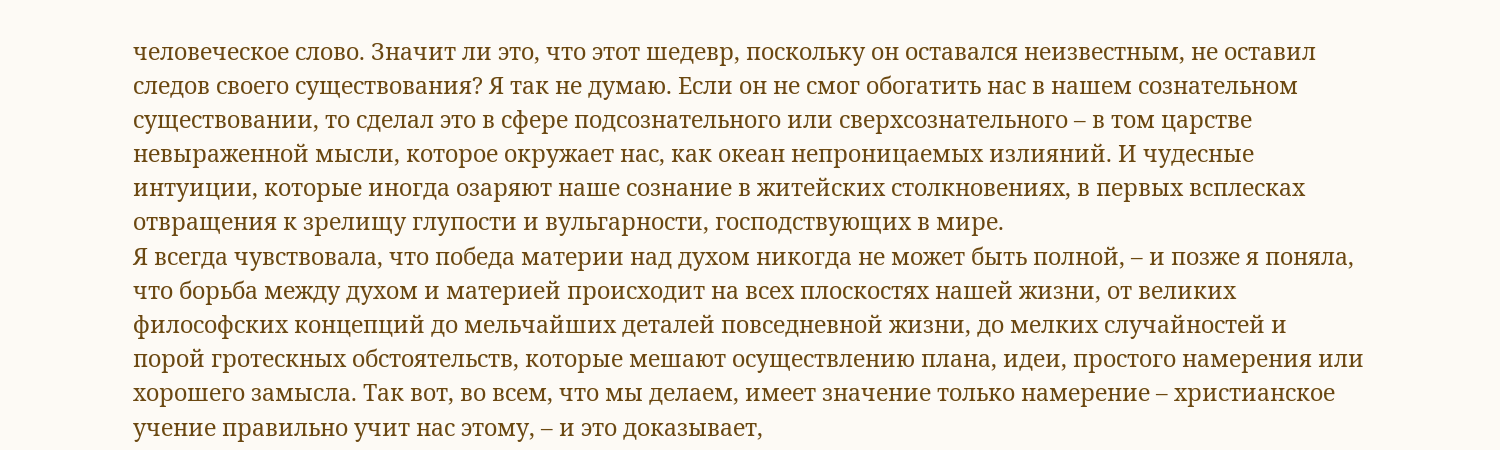человеческое слово. Значит ли это, что этот шедевр, поскольку он оставался неизвестным, не оставил следов своего существования? Я так не думаю. Если он не смог обогатить нас в нашем сознательном существовании, то сделал это в сфере подсознательного или сверхсознательного – в том царстве невыраженной мысли, которое окружает нас, как океан непроницаемых излияний. И чудесные интуиции, которые иногда озаряют наше сознание в житейских столкновениях, в первых всплесках отвращения к зрелищу глупости и вульгарности, господствующих в мире.
Я всегда чувствовала, что победа материи над духом никогда не может быть полной, – и позже я поняла, что борьба между духом и материей происходит на всех плоскостях нашей жизни, от великих философских концепций до мельчайших деталей повседневной жизни, до мелких случайностей и порой гротескных обстоятельств, которые мешают осуществлению плана, идеи, простого намерения или хорошего замысла. Так вот, во всем, что мы делаем, имеет значение только намерение – христианское учение правильно учит нас этому, – и это доказывает,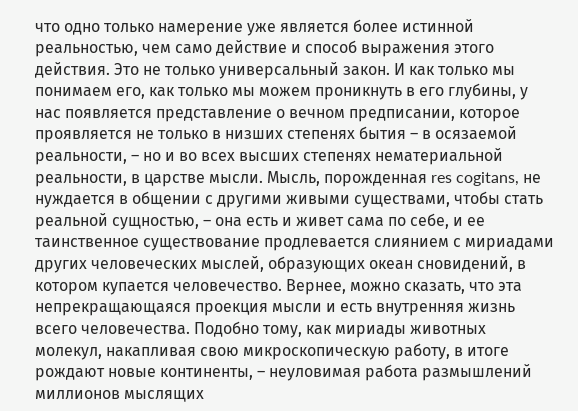что одно только намерение уже является более истинной реальностью, чем само действие и способ выражения этого действия. Это не только универсальный закон. И как только мы понимаем его, как только мы можем проникнуть в его глубины, у нас появляется представление о вечном предписании, которое проявляется не только в низших степенях бытия – в осязаемой реальности, – но и во всех высших степенях нематериальной реальности, в царстве мысли. Мысль, порожденная res cogitans, не нуждается в общении с другими живыми существами, чтобы стать реальной сущностью, – она есть и живет сама по себе, и ее таинственное существование продлевается слиянием с мириадами других человеческих мыслей, образующих океан сновидений, в котором купается человечество. Вернее, можно сказать, что эта непрекращающаяся проекция мысли и есть внутренняя жизнь всего человечества. Подобно тому, как мириады животных молекул, накапливая свою микроскопическую работу, в итоге рождают новые континенты, – неуловимая работа размышлений миллионов мыслящих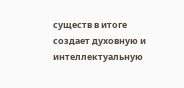существ в итоге создает духовную и интеллектуальную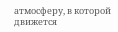атмосферу, в которой движется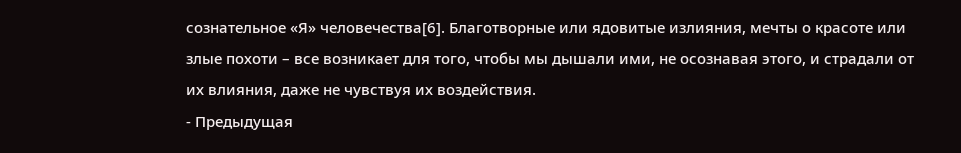сознательное «Я» человечества[6]. Благотворные или ядовитые излияния, мечты о красоте или злые похоти – все возникает для того, чтобы мы дышали ими, не осознавая этого, и страдали от их влияния, даже не чувствуя их воздействия.
- Предыдущая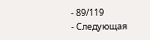- 89/119
- Следующая